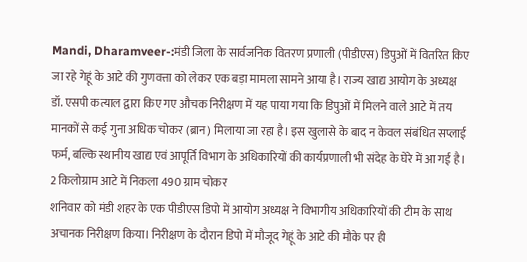Mandi, Dharamveer-:मंडी जिला के सार्वजनिक वितरण प्रणाली (पीडीएस) डिपुओं में वितरित किए जा रहे गेहूं के आटे की गुणवत्ता को लेकर एक बड़ा मामला सामने आया है। राज्य खाद्य आयोग के अध्यक्ष डॉ. एसपी कत्याल द्वारा किए गए औचक निरीक्षण में यह पाया गया कि डिपुओं में मिलने वाले आटे में तय मानकों से कई गुना अधिक चोकर (ब्रान) मिलाया जा रहा है। इस खुलासे के बाद न केवल संबंधित सप्लाई फर्म, बल्कि स्थानीय खाद्य एवं आपूर्ति विभाग के अधिकारियों की कार्यप्रणाली भी संदेह के घेरे में आ गई है।
2 किलोग्राम आटे में निकला 490 ग्राम चोकर
शनिवार को मंडी शहर के एक पीडीएस डिपो में आयोग अध्यक्ष ने विभागीय अधिकारियों की टीम के साथ अचानक निरीक्षण किया। निरीक्षण के दौरान डिपो में मौजूद गेहूं के आटे की मौके पर ही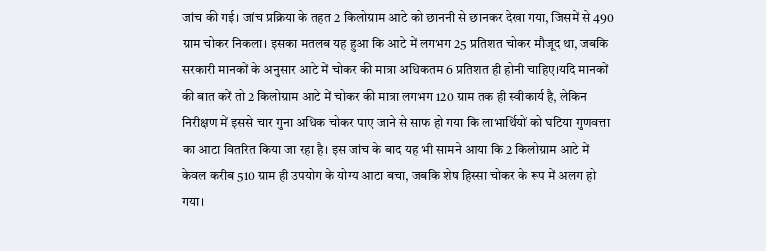जांच की गई। जांच प्रक्रिया के तहत 2 किलोग्राम आटे को छाननी से छानकर देखा गया, जिसमें से 490 ग्राम चोकर निकला। इसका मतलब यह हुआ कि आटे में लगभग 25 प्रतिशत चोकर मौजूद था, जबकि सरकारी मानकों के अनुसार आटे में चोकर की मात्रा अधिकतम 6 प्रतिशत ही होनी चाहिए।यदि मानकों की बात करें तो 2 किलोग्राम आटे में चोकर की मात्रा लगभग 120 ग्राम तक ही स्वीकार्य है, लेकिन निरीक्षण में इससे चार गुना अधिक चोकर पाए जाने से साफ हो गया कि लाभार्थियों को घटिया गुणवत्ता का आटा वितरित किया जा रहा है। इस जांच के बाद यह भी सामने आया कि 2 किलोग्राम आटे में केवल करीब 510 ग्राम ही उपयोग के योग्य आटा बचा, जबकि शेष हिस्सा चोकर के रूप में अलग हो गया।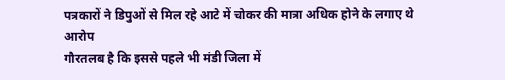पत्रकारों ने डिपुओं से मिल रहे आटे में चोकर की मात्रा अधिक होने के लगाए थे आरोप
गौरतलब है कि इससे पहले भी मंडी जिला में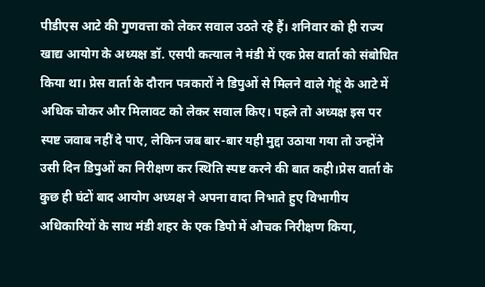पीडीएस आटे की गुणवत्ता को लेकर सवाल उठते रहे हैं। शनिवार को ही राज्य खाद्य आयोग के अध्यक्ष डॉ. एसपी कत्याल ने मंडी में एक प्रेस वार्ता को संबोधित किया था। प्रेस वार्ता के दौरान पत्रकारों ने डिपुओं से मिलने वाले गेहूं के आटे में अधिक चोकर और मिलावट को लेकर सवाल किए। पहले तो अध्यक्ष इस पर स्पष्ट जवाब नहीं दे पाए, लेकिन जब बार-बार यही मुद्दा उठाया गया तो उन्होंने उसी दिन डिपुओं का निरीक्षण कर स्थिति स्पष्ट करने की बात कही।प्रेस वार्ता के कुछ ही घंटों बाद आयोग अध्यक्ष ने अपना वादा निभाते हुए विभागीय अधिकारियों के साथ मंडी शहर के एक डिपो में औचक निरीक्षण किया,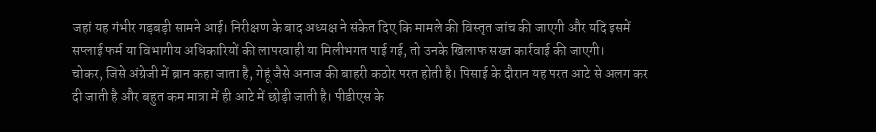जहां यह गंभीर गड़बड़ी सामने आई। निरीक्षण के बाद अध्यक्ष ने संकेत दिए कि मामले की विस्तृत जांच की जाएगी और यदि इसमें सप्लाई फर्म या विभागीय अधिकारियों की लापरवाही या मिलीभगत पाई गई, तो उनके खिलाफ सख्त कार्रवाई की जाएगी।
चोकर, जिसे अंग्रेजी में ब्रान कहा जाता है, गेहूं जैसे अनाज की बाहरी कठोर परत होती है। पिसाई के दौरान यह परत आटे से अलग कर दी जाती है और बहुत कम मात्रा में ही आटे में छोड़ी जाती है। पीडीएस के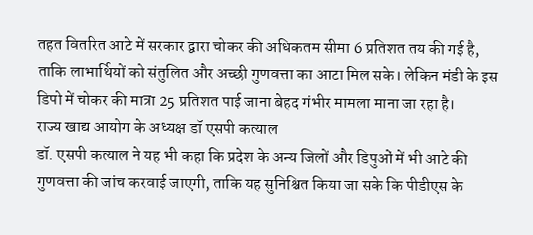तहत वितरित आटे में सरकार द्वारा चोकर की अधिकतम सीमा 6 प्रतिशत तय की गई है, ताकि लाभार्थियों को संतुलित और अच्छी गुणवत्ता का आटा मिल सके। लेकिन मंडी के इस डिपो में चोकर की मात्रा 25 प्रतिशत पाई जाना बेहद गंभीर मामला माना जा रहा है।
राज्य खाद्य आयोग के अध्यक्ष डॉ एसपी कत्याल
डॉ. एसपी कत्याल ने यह भी कहा कि प्रदेश के अन्य जिलों और डिपुओं में भी आटे की गुणवत्ता की जांच करवाई जाएगी, ताकि यह सुनिश्चित किया जा सके कि पीडीएस के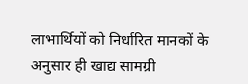लाभार्थियों को निर्धारित मानकों के अनुसार ही खाद्य सामग्री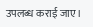उपलब्ध कराई जाए।